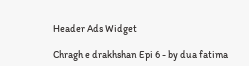Header Ads Widget

Chragh e drakhshan Epi 6 - by dua fatima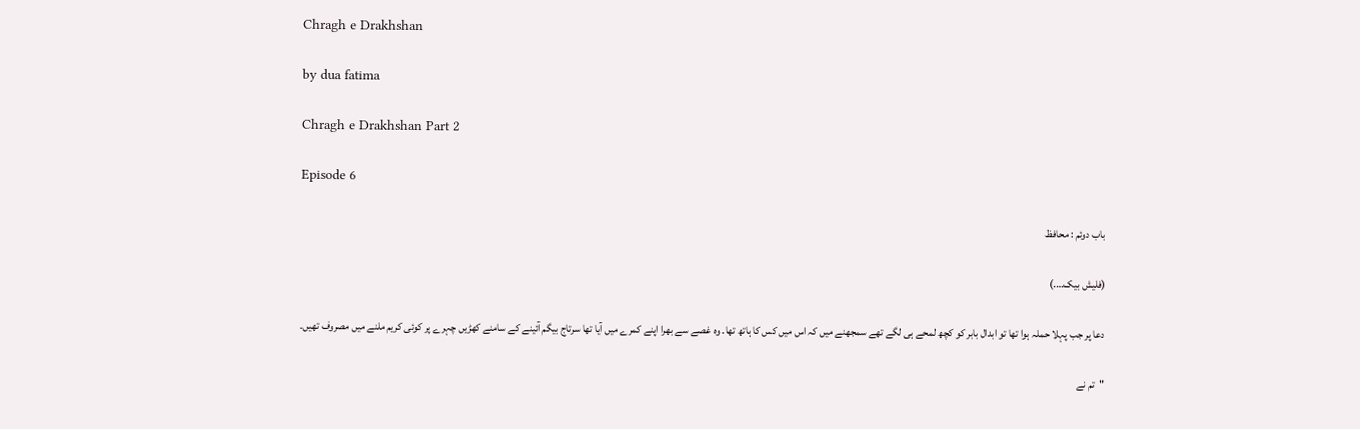Chragh e Drakhshan

by dua fatima

Chragh e Drakhshan Part 2

Episode 6

باب دوئم : محافظ

(فلیش بیک….)

دعا پر جب پہلا حملہ ہوا تھا تو ابدال بابر کو کچھ لمحے ہی لگے تھے سمجھنے میں کہ اس میں کس کا ہاتھ تھا۔ وہ غصے سے بھرا اپنے کمرے میں آیا تھا سرتاج بیگم آئینے کے سامنے کھڑیں چہرے پر کوئی کریم ملنے میں مصروف تھیں۔

"تم نے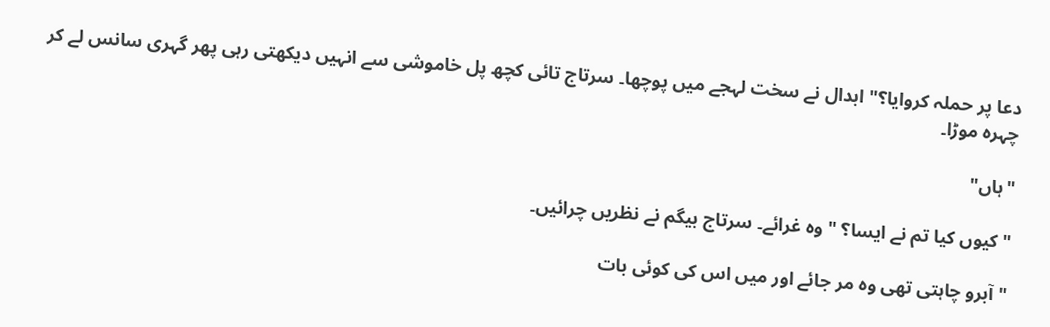دعا پر حملہ کروایا؟" ابدال نے سخت لہجے میں پوچھا۔ سرتاج تائی کچھ پل خاموشی سے انہیں دیکھتی رہی پھر گہری سانس لے کر چہرہ موڑا۔

"ہاں"

"کیوں کیا تم نے ایسا؟ " وہ غرائے۔ سرتاج بیگم نے نظریں چرائیں۔

" آبرو چاہتی تھی وہ مر جائے اور میں اس کی کوئی بات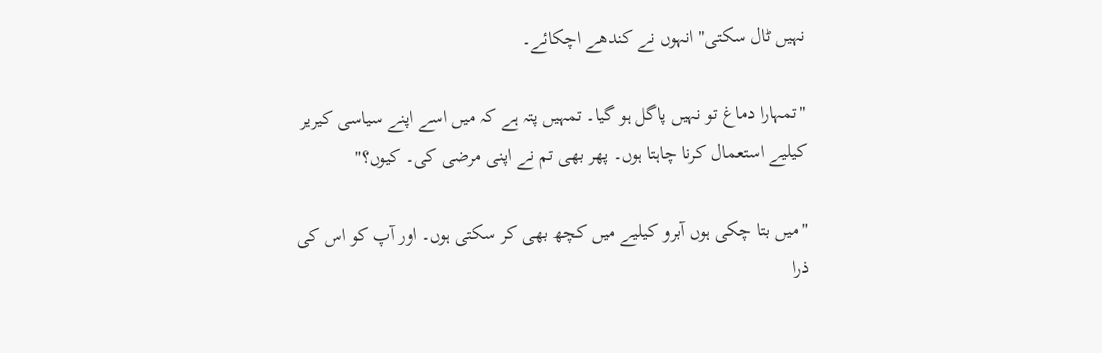نہیں ٹال سکتی" انہوں نے کندھے اچکائے۔

"تمہارا دماغ تو نہیں پاگل ہو گیا۔ تمہیں پتہ ہے کہ میں اسے اپنے سیاسی کیریر کیلیے استعمال کرنا چاہتا ہوں۔ پھر بھی تم نے اپنی مرضی کی۔ کیوں؟"

"میں بتا چکی ہوں آبرو کیلیے میں کچھ بھی کر سکتی ہوں۔ اور آپ کو اس کی ذرا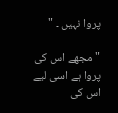پروا نہیں ۔ "

"مجھے اس کی پروا ہے اسی لیے اس کی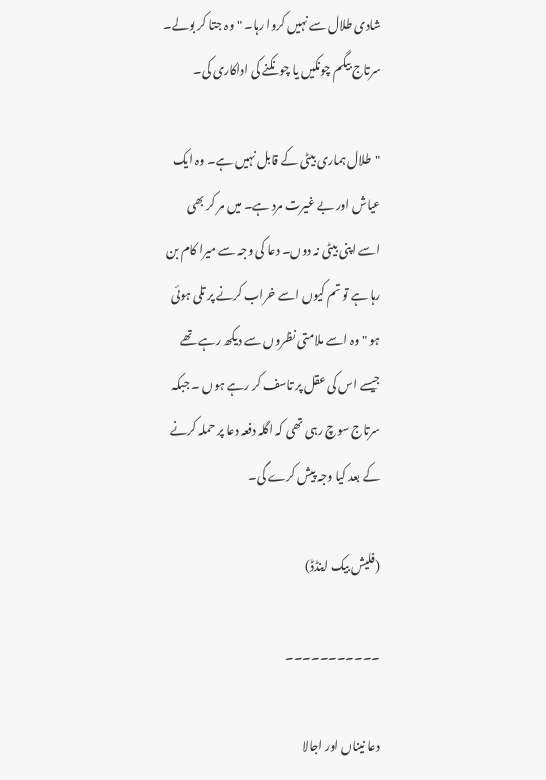شادی طلال سے نہیں کروا رہا۔ "وہ جتا کر بولے۔ سرتاج بیگم چونکیں یا چونکنے کی اداکاری کی۔

"طلال ہماری بیٹی کے قابل نہیں ہے۔ وہ ایک عیاش اور بے غیرت مرد ہے۔ میں مر کر بھی اسے اپنی بیٹی نہ دوں۔ دعا کی وجہ سے میرا کام بن رہا ہے تو تم کیوں اسے خراب کرنے پر تلی ہوئی ہو " وہ اسے ملامتی نظروں سے دیکھ رہے تھے جیسے اس کی عقل پر تاسف کر رہے ہوں ۔ جبکہ سرتاج سوچ رہی تھی کہ اگلہ دفعہ دعا پر حملہ کرنے کے بعد کیا وجہ پیش کرے گی۔

(فلیش بیک اینڈڈ)

۔۔۔۔۔۔۔۔۔۔۔

دعا نیناں اور اجالا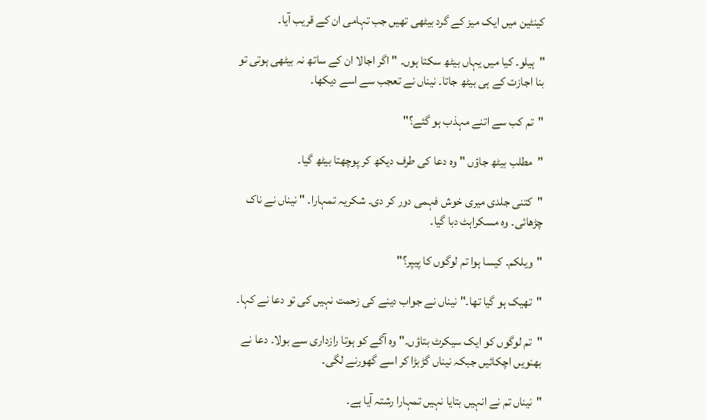کینٹین میں ایک میز کے گرد بیٹھی تھیں جب تہامی ان کے قریب آیا۔

"ہیلو۔ کیا میں یہاں بیٹھ سکتا ہوں۔ " اگر اجالا ان کے ساتھ نہ بیٹھی ہوتی تو بنا اجازت کے ہی بیٹھ جاتا۔ نیناں نے تعجب سے اسے دیکھا۔

"تم کب سے اتنے مہذب ہو گئے؟"

"مطلب بیٹھ جاؤں " وہ دعا کی طرف دیکھ کر پوچھتا بیٹھ گیا۔

"کتنی جلدی میری خوش فہمی دور کر دی۔ شکریہ تمہارا۔ " نیناں نے ناک چڑھائی۔ وہ مسکراہٹ دبا گیا۔

"ویلکم۔ کیسا ہوا تم لوگوں کا پیپر؟"

"تھیک ہو گیا تھا۔" نیناں نے جواب دینے کی زحمت نہیں کی تو دعا نے کہا۔

"تم لوگوں کو ایک سیکرٹ بتاؤں۔" وہ آگے کو ہوتا رازداری سے بولا۔ دعا نے بھنویں اچکائیں جبکہ نیناں گڑبڑا کر اسے گھورنے لگی۔

"نیناں تم نے انہیں بتایا نہیں تمہارا رشتہ آیا ہے۔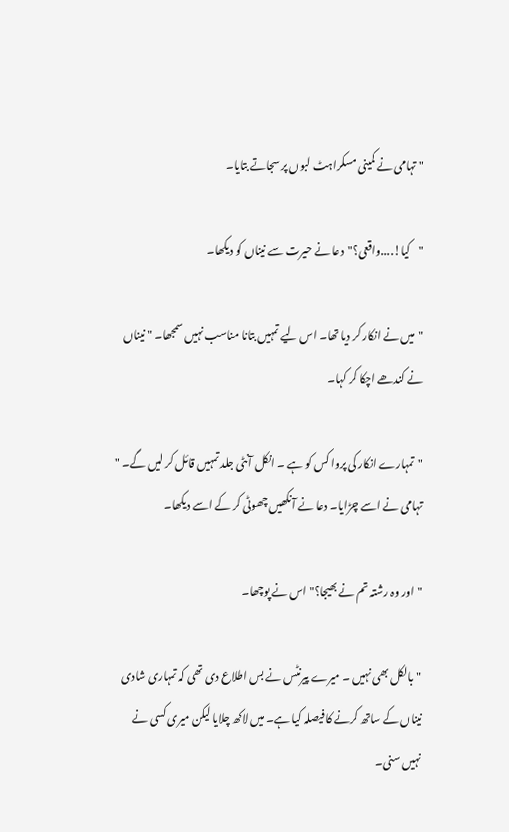" تہامی نے کمینی مسکراہٹ لبوں پر سجاتے بتایا۔

"کیا!....واقعی؟"دعا نے حیرت سے نیناں کو دیکھا۔

"میں نے انکار کر دیا تھا۔ اس لیے تمہیں بتانا مناسب نہیں سمجھا۔ " نیناں نے کندھے اچکا کر کہا۔

"تمہارے انکار کی پروا کس کو ہے ۔ انکل آنٹی جلد تمہیں قائل کر لیں گے۔ " تہامی نے اسے چڑایا۔ دعا نے آنکھیں چھوٹی کر کے اسے دیکھا۔

"اور وہ رشتہ تم نے بھیجا؟" اس نے پوچھا۔

"بالکل بھی نہیں ۔ میرے پیرنٹس نے بس اطلاع دی تھی کہ تمہاری شادی نیناں کے ساتھ کرنے کا فیصلہ کیا ہے۔ میں لاکھ چلایا لیکن میری کسی نے نہیں سنی۔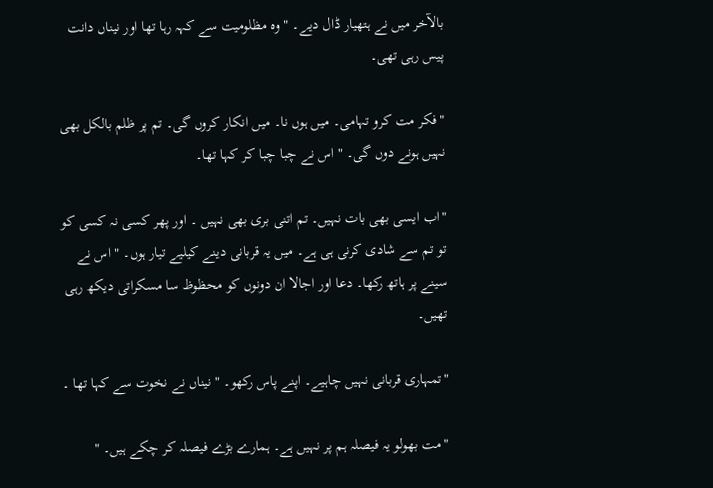بالآخر میں نے ہتھیار ڈال دیے۔ " وہ مظلومیت سے کہہ رہا تھا اور نیناں دانت پیس رہی تھی۔

"فکر مت کرو تہامی۔ میں ہوں نا۔ میں انکار کروں گی۔ تم پر ظلم بالکل بھی نہیں ہونے دوں گی۔ " اس نے چبا چبا کر کہا تھا۔

"اب ایسی بھی بات نہیں۔ تم اتنی بری بھی نہیں ۔ اور پھر کسی نہ کسی کو تو تم سے شادی کرنی ہی ہے۔ میں یہ قربانی دینے کیلیے تیار ہوں۔ " اس نے سینے پر ہاتھ رکھا۔ دعا اور اجالا ان دونوں کو محظوظ سا مسکراتی دیکھ رہی تھیں۔

"تمہاری قربانی نہیں چاہیے۔ اپنے پاس رکھو۔ " نیناں نے نخوت سے کہا تھا ۔

"مت بھولو یہ فیصلہ ہم پر نہیں ہے۔ ہمارے بڑے فیصلہ کر چکے ہیں۔ "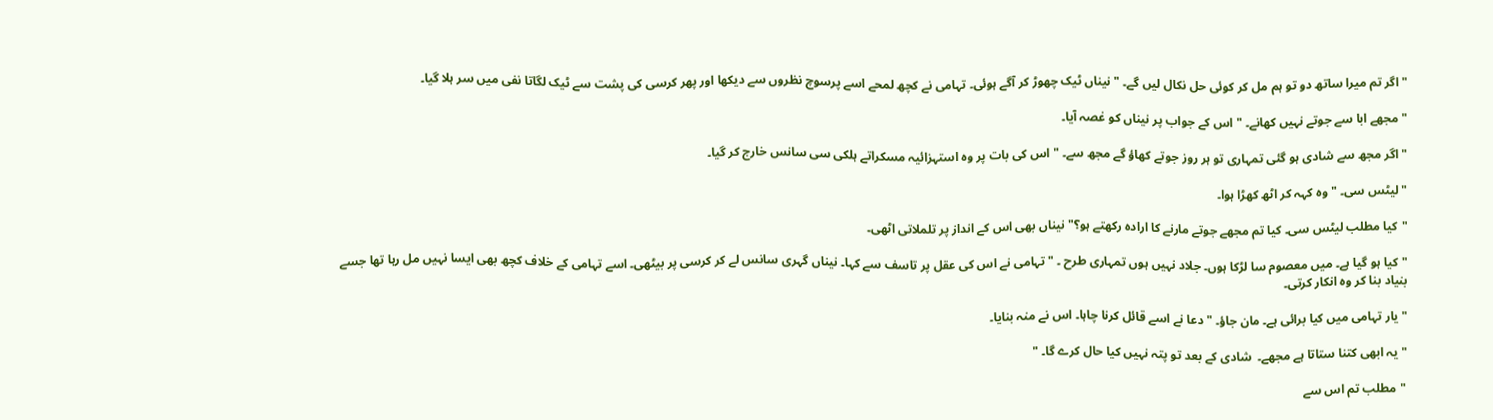"اگر تم میرا ساتھ دو تو ہم مل کر کوئی حل نکال لیں گے۔ "نیناں ٹیک چھوڑ کر آگے ہوئی۔ تہامی نے کچھ لمحے اسے پرسوچ نظروں سے دیکھا اور پھر کرسی کی پشت سے ٹیک لگاتا نفی میں سر ہلا گیا۔

"مجھے ابا سے جوتے نہیں کھانے۔ " اس کے جواب پر نیناں کو غصہ آیا۔

"اگر مجھ سے شادی ہو گئی تمہاری تو ہر روز جوتے کھاؤ گے مجھ سے۔ " اس کی بات پر وہ استہزائیہ مسکراتے ہلکی سی سانس خارج کر گیا۔

"لیٹس سی۔ " وہ کہہ کر اٹھ کھڑا ہوا۔

"کیا مطلب لیٹس سی۔ کیا تم مجھے جوتے مارنے کا ارادہ رکھتے ہو؟" نیناں بھی اس کے انداز پر تلملاتی اٹھی۔

"کیا ہو گیا ہے۔ میں معصوم سا لڑکا ہوں۔ جلاد نہیں ہوں تمہاری طرح ۔ " تہامی نے اس کی عقل پر تاسف سے کہا۔ نیناں گہری سانس لے کر کرسی پر بیٹھی۔ اسے تہامی کے خلاف کچھ بھی ایسا نہیں مل رہا تھا جسے بنیاد بنا کر وہ انکار کرتی۔

"یار تہامی میں کیا برائی ہے۔ مان جاؤ۔ " دعا نے اسے قائل کرنا چاہا۔ اس نے منہ بنایا۔

"یہ ابھی کتنا ستاتا ہے مجھے۔  شادی کے بعد تو پتہ نہیں کیا حال کرے گا۔ "

"مطلب تم اس سے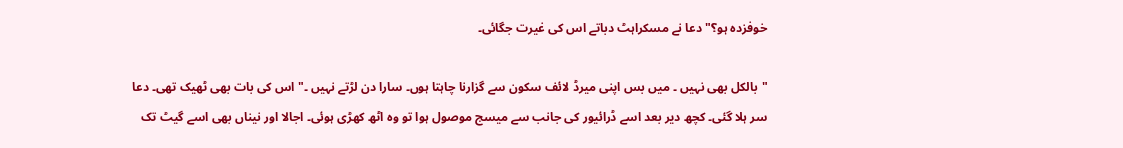خوفزدہ ہو؟" دعا نے مسکراہٹ دباتے اس کی غیرت جگائی۔

"بالکل بھی نہیں ۔ میں بس اپنی میرڈ لائف سکون سے گزارنا چاہتا ہوں۔ سارا دن لڑتے نہیں ۔" اس کی بات بھی ٹھیک تھی۔ دعا سر ہلا گئی۔ کچھ دیر بعد اسے ڈرائیور کی جانب سے میسج موصول ہوا تو وہ اٹھ کھڑی ہوئی۔ اجالا اور نیناں بھی اسے گیٹ تک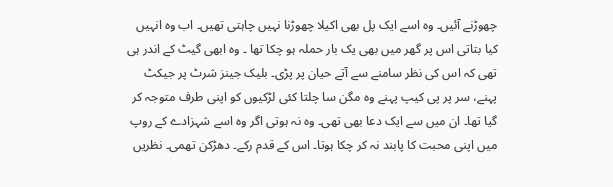چھوڑنے آئیں۔ وہ اسے ایک پل بھی اکیلا چھوڑنا نہیں چاہتی تھیں۔ اب وہ انہیں کیا بتاتی اس پر گھر میں بھی یک بار حملہ ہو چکا تھا ۔ وہ ابھی گیٹ کے اندر ہی تھی کہ اس کی نظر سامنے سے آتے حیان پر پڑی۔ بلیک جینز شرٹ پر جیکٹ پہنے، سر پر پی کیپ پہنے وہ مگن سا چلتا کئی لڑکیوں کو اپنی طرف متوجہ کر گیا تھا۔ ان میں سے ایک دعا بھی تھی۔ وہ نہ ہوتی اگر وہ اسے شہزادے کے روپ میں اپنی محبت کا پابند نہ کر چکا ہوتا۔ اس کے قدم رکے۔ دھڑکن تھمی۔ نظریں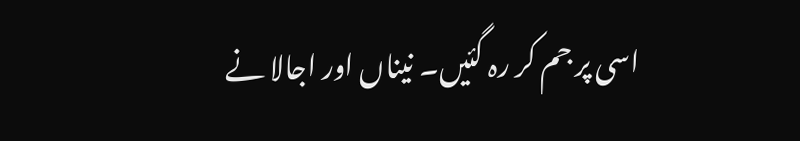اسی پر جم کر رہ گئیں۔ نیناں اور اجالا نے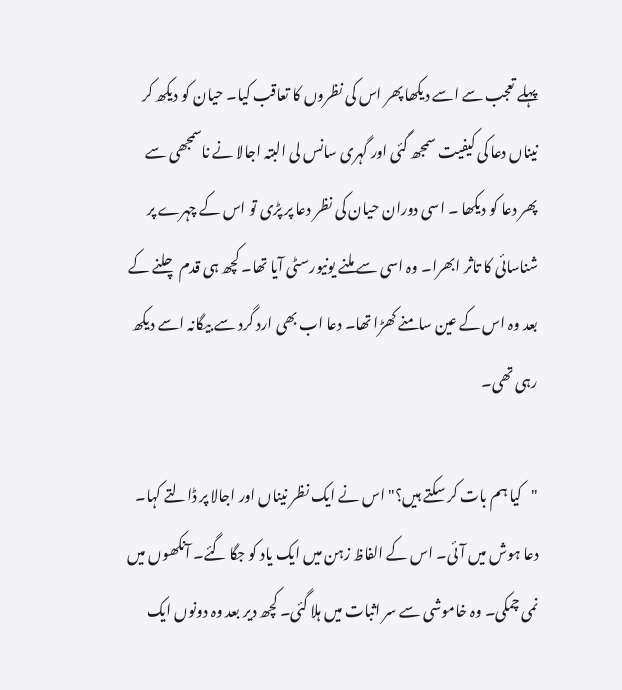پہلے تعجب سے اسے دیکھا پھر اس کی نظروں کا تعاقب کیا۔ حیان کو دیکھ کر نیناں دعا کی کیفیت سمجھ گئی اور گہری سانس لی البتہ اجالا نے ناسمجھی سے پھر دعا کو دیکھا ۔ اسی دوران حیان کی نظر دعا پر پڑی تو اس کے چہرے پر شناسائی کا تاثر ابھرا۔ وہ اسی سے ملنے یونیورسٹی آیا تھا۔ کچھ ہی قدم چلنے کے بعد وہ اس کے عین سامنے کھڑا تھا۔ دعا اب بھی ارد گرد سے بیگانہ اسے دیکھ رہی تھی۔

"کیا ہم بات کر سکتے ہیں؟" اس نے ایک نظر نیناں اور اجالا پر ڈالتے کہا۔ دعا ہوش میں آئی۔ اس کے الفاظ زہن میں ایک یاد کو جگا گئے۔ آنکھوں میں نمی چمکی۔ وہ خاموشی سے سر اثبات میں ہلا گئی۔ کچھ دیر بعد وہ دونوں ایک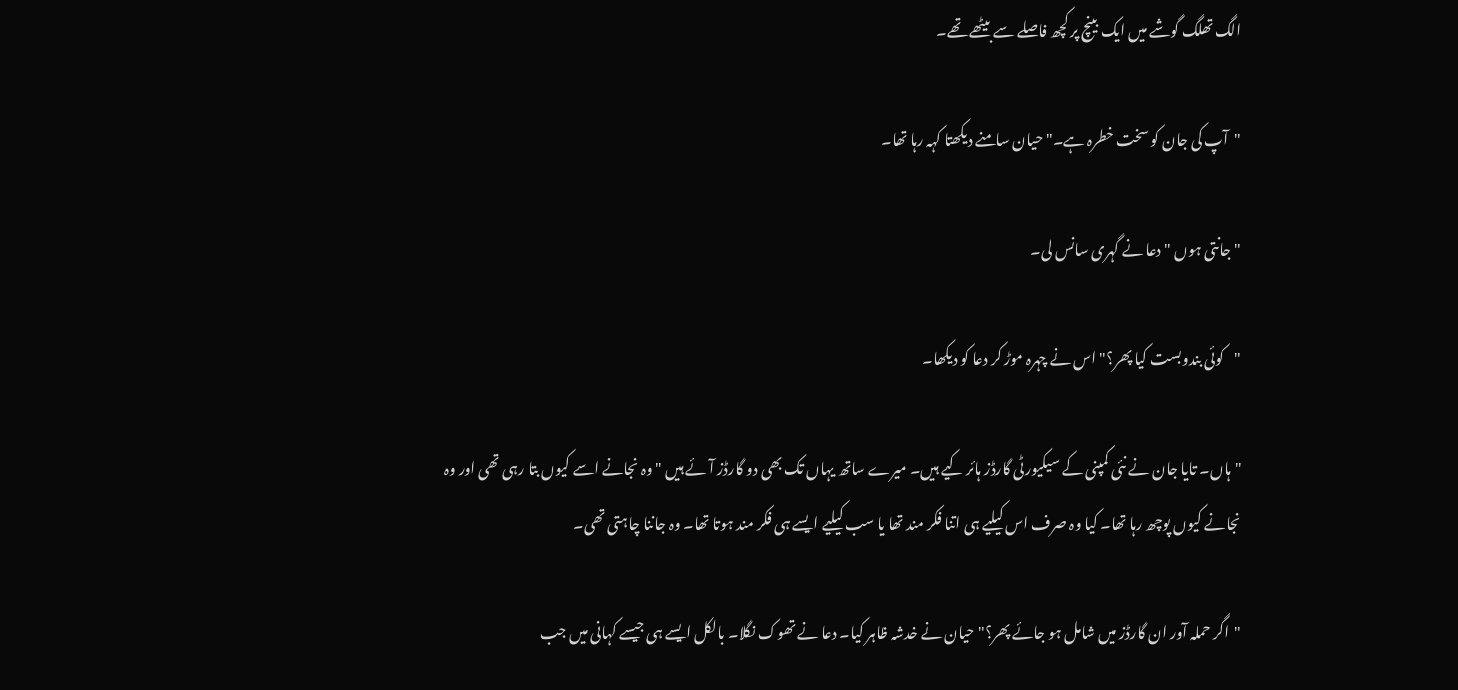الگ تھلگ گوشے میں ایک بینچ پر کچھ فاصلے سے بیٹھے تھے۔

"آپ کی جان کو سخت خطرہ ہے۔" حیان سامنے دیکھتا کہہ رہا تھا۔

"جانتی ہوں " دعا نے گہری سانس لی۔

"کوئی بندوبست کیا پھر؟" اس نے چہرہ موڑ کر دعا کو دیکھا۔

"ہاں۔ تایا جان نے نئی کمپنی کے سیکیورٹی گارڈز ہائر کیے ہیں۔ میرے ساتھ یہاں تک بھی دو گارڈز آئے ہیں " وہ نجانے اسے کیوں بتا رہی تھی اور وہ نجانے کیوں پوچھ رہا تھا۔ کیا وہ صرف اس کیلیے ہی اتنا فکر مند تھا یا سب کیلیے ایسے ہی فکر مند ہوتا تھا۔ وہ جاننا چاہتی تھی۔

"اگر حملہ آور ان گارڈز میں شامل ہو جائے پھر؟" حیان نے خدشہ ظاہر کیا۔ دعا نے تھوک نگلا۔ بالکل ایسے ہی جیسے کہانی میں جب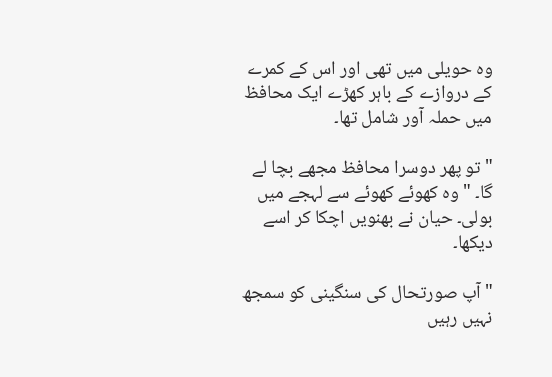وہ حویلی میں تھی اور اس کے کمرے کے دروازے کے باہر کھڑے ایک محافظ میں حملہ آور شامل تھا۔

"تو پھر دوسرا محافظ مجھے بچا لے گا۔ "وہ کھوئے کھوئے سے لہجے میں بولی۔ حیان نے بھنویں اچکا کر اسے دیکھا۔

"آپ صورتحال کی سنگینی کو سمجھ نہیں رہیں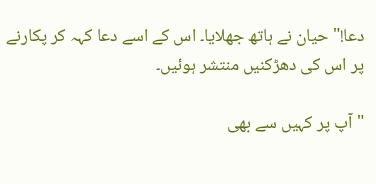دعا!" حیان نے ہاتھ جھلایا۔ اس کے اسے دعا کہہ کر پکارنے پر اس کی دھڑکنیں منتشر ہوئیں۔

"آپ پر کہیں سے بھی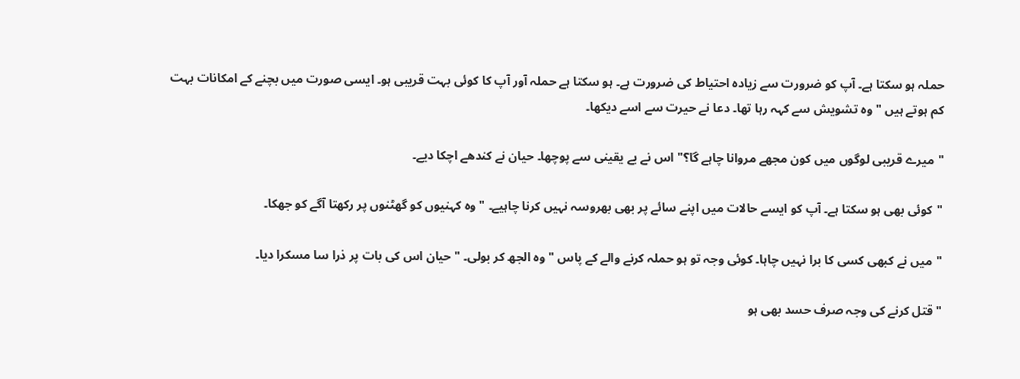حملہ ہو سکتا ہے۔ آپ کو ضرورت سے زیادہ احتیاط کی ضرورت ہے۔ ہو سکتا ہے حملہ آور آپ کا کوئی بہت قریبی ہو۔ ایسی صورت میں بچنے کے امکانات بہت کم ہوتے ہیں " وہ تشویش سے کہہ رہا تھا۔ دعا نے حیرت سے اسے دیکھا۔

"میرے قریبی لوگوں میں کون مجھے مروانا چاہے گا؟" اس نے بے یقینی سے پوچھا۔ حیان نے کندھے اچکا دیے۔

"کوئی بھی ہو سکتا ہے۔ آپ کو ایسے حالات میں اپنے سائے پر بھی بھروسہ نہیں کرنا چاہیے۔ " وہ کہنیوں کو گھٹنوں پر رکھتا آگے کو جھکا۔

"میں نے کبھی کسی کا برا نہیں چاہا۔ کوئی وجہ تو ہو حملہ کرنے والے کے پاس " وہ الجھ کر بولی۔ " حیان اس کی بات پر ذرا سا مسکرا دیا۔

"قتل کرنے کی وجہ صرف حسد بھی ہو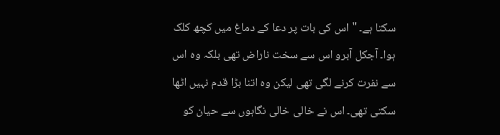سکتا ہے۔ " اس کی بات پر دعا کے دماغ میں کچھ کلک ہوا۔ آجکل آبرو اس سے سخت ناراض تھی بلکہ وہ اس سے نفرت کرنے لگی تھی لیکن وہ اتنا بڑا قدم نہیں اٹھا سکتی تھی۔ اس نے خالی خالی نگاہوں سے حیان کو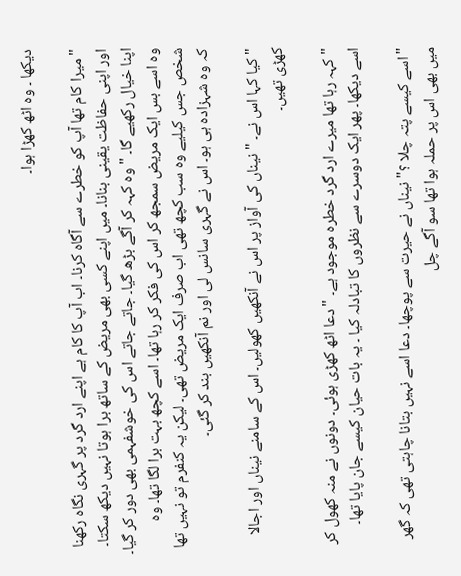دیکھا ۔ وہ اٹھ کھڑا ہوا۔

"میرا کام تھا آپ کو خطرے سے آگاہ کرنا۔ اب آپ کا کام ہے اپنے ارد گرد پر گہری نگاہ رکھنا اور اپنی حفاظت یقینی بنانا۔ میں اپنے کسی بھی مریض کے ساتھ برا ہوتا نہیں دیکھ سکتا۔ اپنا خیال رکھیے گا۔ " وہ کہہ کر آگے بڑھ گیا۔ جاتے جاتے اس کی خوشفہمی بھی دور کر گیا۔ وہ اسے بس ایک مریض سمجھ کر اس کی فکر کر رہا تھا۔ اسے کچھ بہت برا لگا تھا۔ وہ شخص جس کیلیے وہ سب کچھ تھی اب صرف ایک مریض تھی۔ لیکن یہ کنفرم تو نہیں تھا کہ وہ شہزادہ ہی ہو۔ اس نے گہری سانس لی اور نم آنکھیں بند کر گئی۔

"کیا کہا اس نے۔ " نیناں کی آواز پر اس نے آنکھیں کھولیں۔ اس کے سامنے نیناں اور اجالا کھڑی تھیں۔

"کہہ رہا تھا میرے ارد گرد خطرہ موجود ہے۔ "دعا اٹھ کھڑی ہوئی۔ دونوں نے منہ کھول کر اسے دیکھا۔ پھر ایک دوسرے سے نظروں کا تبادلہ کیا ۔ یہ بات حیان کیسے جان پایا تھا۔

"اسے کیسے پتہ چلا ؟" نیناں نے حیرت سے پوچھا۔ دعا اسے نہیں بتانا چاہتی تھی کہ گھر میں بھی اس پر حملہ ہوا تھا سو آگے چل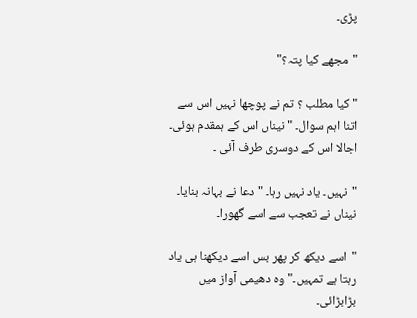پڑی۔

"مجھے کیا پتہ؟"

"کیا مطلب ؟ تم نے پوچھا نہیں اس سے اتنا اہم سوال۔ " نیناں اس کے ہمقدم ہوئی۔ اجالا اس کے دوسری طرف آئی ۔

"نہیں۔ یاد نہیں رہا۔ " دعا نے بہانہ بنایا۔ نیناں نے تعجب سے اسے گھورا۔

"اسے دیکھ کر پھر بس اسے دیکھنا ہی یاد رہتا ہے تمہیں۔" وہ دھیمی آواز میں بڑابڑائی۔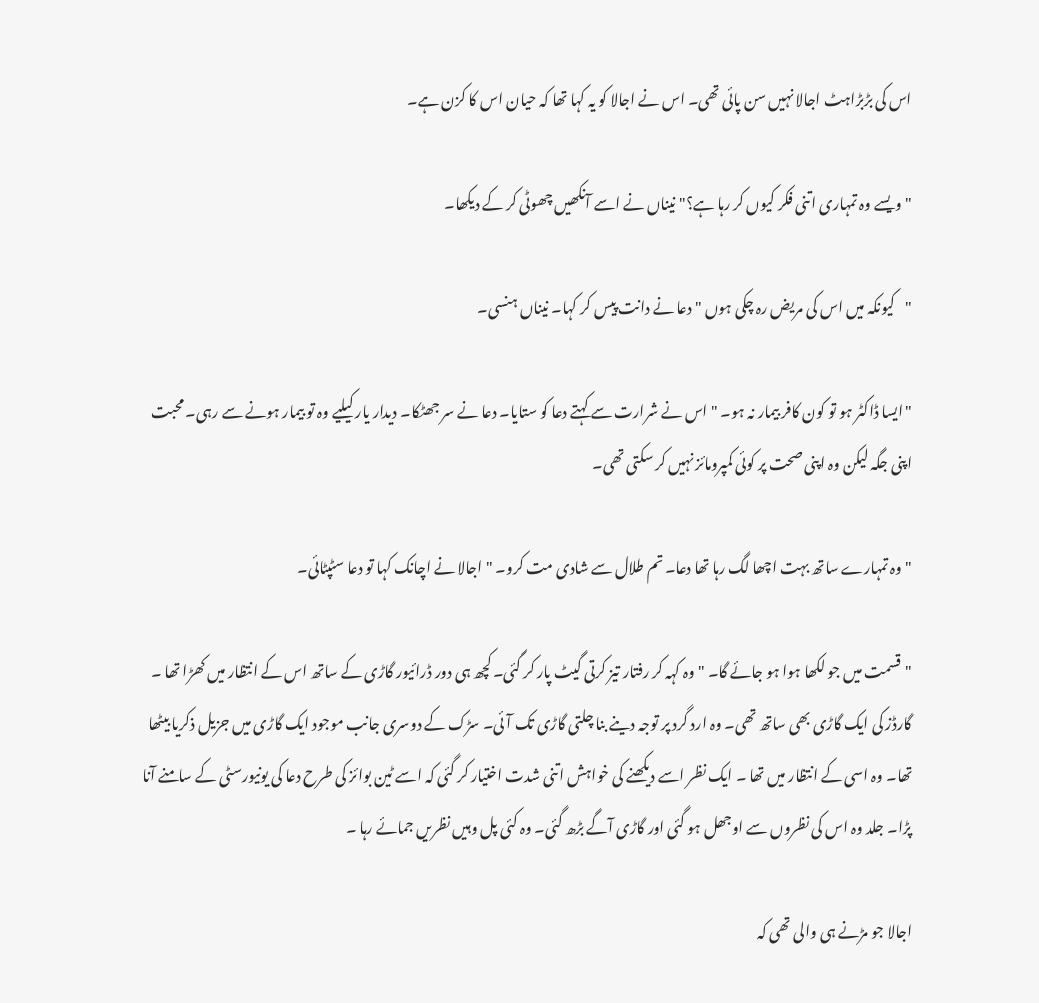اس کی بڑبڑاہٹ اجالا نہیں سن پائی تھی۔ اس نے اجالا کو یہ کہا تھا کہ حیان اس کا کزن ہے۔

"ویسے وہ تمہاری اتنی فکر کیوں کر رہا ہے؟" نیناں نے اسے آنکھیں چھوٹی کر کے دیکھا۔

"کیونکہ میں اس کی مریض رہ چکی ہوں " دعا نے دانت پیس کر کہا۔ نیناں ہنسی۔

"ایسا ڈاکٹر ہو تو کون کافر بیمار نہ ہو۔ " اس نے شرارت سے کہتے دعا کو ستایا۔ دعا نے سر جھٹکا۔ دیدار یار کیلیے وہ تو بیمار ہونے سے رہی۔ محبت اپنی جگہ لیکن وہ اپنی صحت پر کوئی کمپرومائز نہیں کر سکتی تھی۔

"وہ تمہارے ساتھ بہت اچھا لگ رہا تھا دعا۔ تم طلال سے شادی مت کرو۔ " اجالا نے اچانک کہا تو دعا سٹپٹائی۔

"قسمت میں جو لکھا ہوا ہو جائے گا۔ "وہ کہہ کر رفتار تیز کرتی گیٹ پار کر گئی۔ کچھ ہی دور ڈرائیور گاڑی کے ساتھ اس کے انتظار میں کھڑا تھا ۔ گارڈز کی ایک گاڑی بھی ساتھ تھی۔ وہ ارد گرد پر توجہ دینے بنا چلتی گاڑی تک آئی۔ سڑک کے دوسری جانب موجود ایک گاڑی میں جزیل ذکریا بیٹھا تھا۔ وہ اسی کے انتظار میں تھا ۔ ایک نظر اسے دیکھنے کی خواہش اتنی شدت اختیار کر گئی کہ اسے ٹین بوائز کی طرح دعا کی یونیورسٹی کے سامنے آنا پڑا۔ جلد وہ اس کی نظروں سے اوجھل ہو گئی اور گاڑی آگے بڑھ گئی۔ وہ کئی پل وہیں نظریں جمائے رہا ۔

اجالا جو مڑنے ہی والی تھی کہ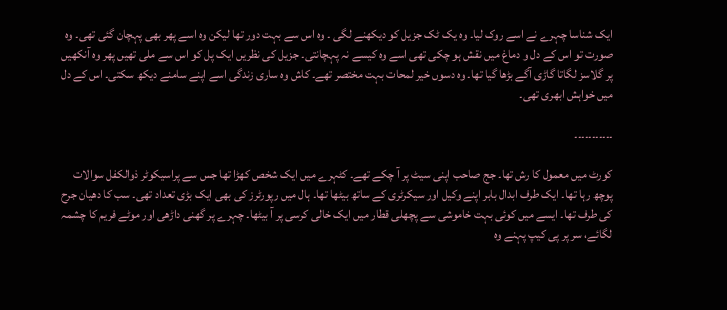ایک شناسا چہرے نے اسے روک لیا۔ وہ یک ٹک جزیل کو دیکھنے لگی ۔ وہ اس سے بہت دور تھا لیکن وہ اسے پھر بھی پہچان گئی تھی۔ وہ صورت تو اس کے دل و دماغ میں نقش ہو چکی تھی اسے وہ کیسے نہ پہچانتی۔ جزیل کی نظریں ایک پل کو اس سے ملی تھیں پھر وہ آنکھیں پر گلاسز لگاتا گاڑی آگے بڑھا گیا تھا۔ وہ دسوں خیر لمحات بہت مختصر تھے۔ کاش وہ ساری زندگی اسے اپنے سامنے دیکھ سکتی۔ اس کے دل میں خواہش ابھری تھی۔

۔۔۔۔۔۔۔۔۔۔۔

کورٹ میں معمول کا رش تھا۔ جج صاحب اپنی سیٹ پر آ چکے تھے۔ کٹہرے میں ایک شخص کھڑا تھا جس سے پراسیکوٹر ذوالکفل سوالات پوچھ رہا تھا۔ ایک طرف ابدال بابر اپنے وکیل اور سیکرٹری کے ساتھ بیٹھا تھا۔ ہال میں رپورٹرز کی بھی ایک بڑی تعداد تھی۔ سب کا دھیان جرح کی طرف تھا۔ ایسے میں کوئی بہت خاموشی سے پچھلی قطار میں ایک خالی کرسی پر آ بیٹھا۔ چہرے پر گھنی داڑھی اور موٹے فریم کا چشمہ لگائے، سر پر پی کیپ پہنے وہ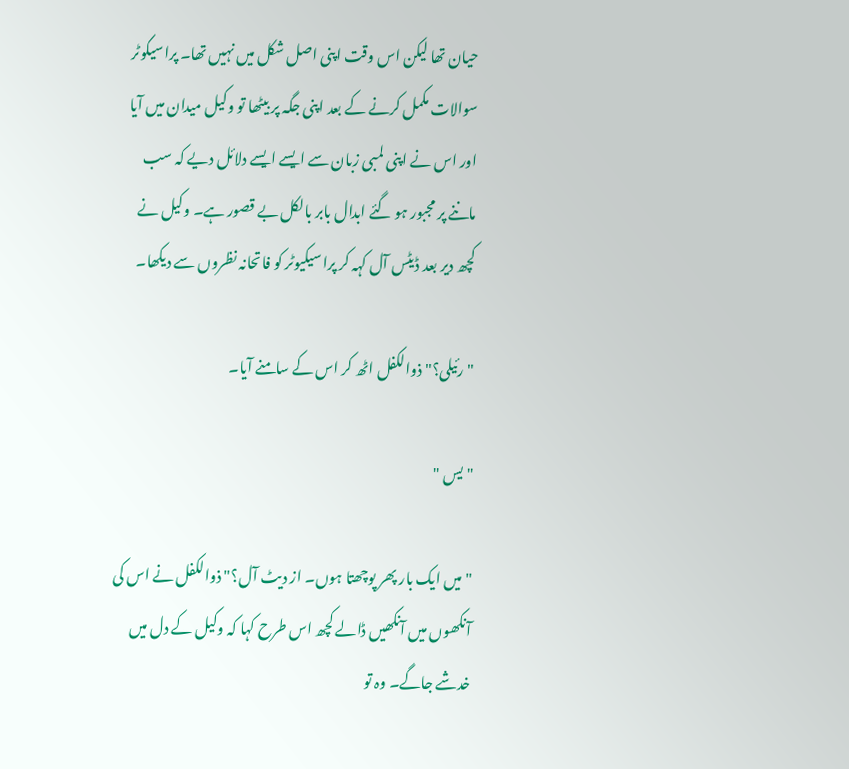حیان تھا لیکن اس وقت اپنی اصل شکل میں نہیں تھا۔ پراسیکوٹر سوالات مکمل کرنے کے بعد اپنی جگہ پر بیٹھا تو وکیل میدان میں آیا اور اس نے اپنی لمبی زبان سے ایسے ایسے دلائل دیے کہ سب ماننے پر مجبور ہو گئے ابدال بابر بالکل بے قصور ہے۔ وکیل نے کچھ دیر بعد ڈیٹس آل کہہ کر پراسیکیوٹر کو فاتحانہ نظروں سے دیکھا۔

"رئیلی؟" ذوالکفل اٹھ کر اس کے سامنے آیا۔

"یس "

"میں ایک بار پھر پوچھتا ہوں۔ از دیٹ آل؟" ذوالکفل نے اس کی آنکھوں میں آنکھیں ڈالے کچھ اس طرح کہا کہ وکیل کے دل میں خدشے جاگے۔ وہ تو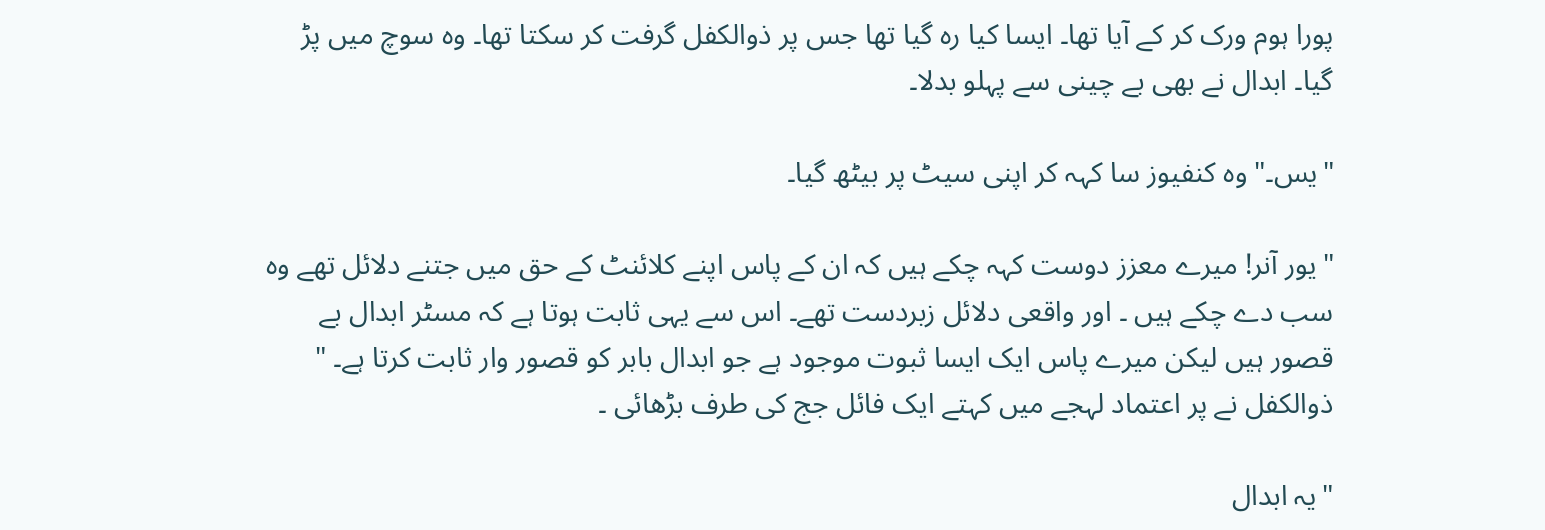پورا ہوم ورک کر کے آیا تھا۔ ایسا کیا رہ گیا تھا جس پر ذوالکفل گرفت کر سکتا تھا۔ وہ سوچ میں پڑ گیا۔ ابدال نے بھی بے چینی سے پہلو بدلا۔

"یس۔" وہ کنفیوز سا کہہ کر اپنی سیٹ پر بیٹھ گیا۔

"یور آنر! میرے معزز دوست کہہ چکے ہیں کہ ان کے پاس اپنے کلائنٹ کے حق میں جتنے دلائل تھے وہ سب دے چکے ہیں ۔ اور واقعی دلائل زبردست تھے۔ اس سے یہی ثابت ہوتا ہے کہ مسٹر ابدال بے قصور ہیں لیکن میرے پاس ایک ایسا ثبوت موجود ہے جو ابدال بابر کو قصور وار ثابت کرتا ہے۔ " ذوالکفل نے پر اعتماد لہجے میں کہتے ایک فائل جج کی طرف بڑھائی ۔

"یہ ابدال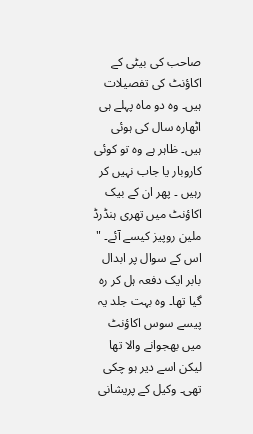صاحب کی بیٹی کے اکاؤنٹ کی تفصیلات ہیں۔ وہ دو ماہ پہلے ہی اٹھارہ سال کی ہوئی ہیں۔ ظاہر ہے وہ تو کوئی کاروبار یا جاب نہیں کر رہیں ۔ پھر ان کے بیک اکاؤنٹ میں تھری ہنڈرڈ ملین روپیز کیسے آئے۔ " اس کے سوال پر ابدال بابر ایک دفعہ ہل کر رہ گیا تھا۔ وہ بہت جلد یہ پیسے سوس اکاؤنٹ میں بھجوانے والا تھا لیکن اسے دیر ہو چکی تھی۔ وکیل کے پریشانی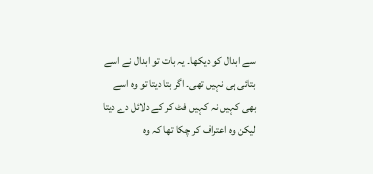سے ابدال کو دیکھا۔ یہ بات تو ابدال نے اسے بتائی ہی نہیں تھی۔ اگر بتا دیتا تو وہ اسے بھی کہیں نہ کہیں فٹ کر کے دلائل دے دیتا لیکن وہ اعتراف کر چکا تھا کہ وہ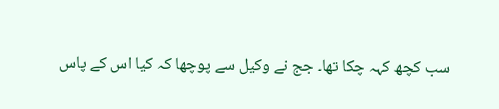سب کچھ کہہ چکا تھا۔ جج نے وکیل سے پوچھا کہ کیا اس کے پاس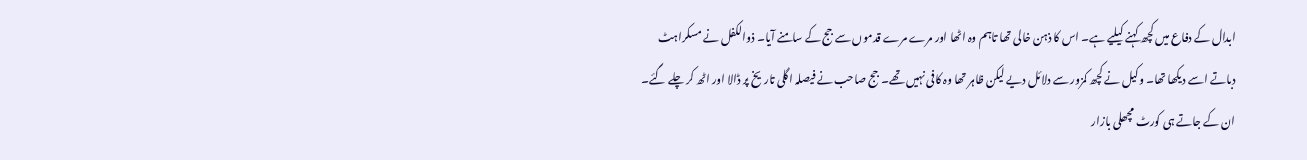ابدال کے دفاع میں کچھ کہنے کیلیے ہے۔ اس کا ذہن خالی تھا تاہم وہ اٹھا اور مرے مرے قدموں سے جج کے سامنے آیا۔ ذوالکفل نے مسکراہٹ دباتے اسے دیکھا تھا۔ وکیل نے کچھ کمزور سے دلائل دیے لیکن ظاہر تھا وہ کافی نہیں تھے۔ جج صاحب نے فیصلہ اگلی تاریخ پر ڈالا اور اٹھ کر چلے گئے۔ ان کے جاتے ہی کورٹ مچھلی بازار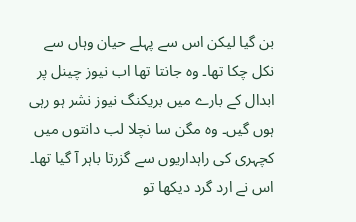بن گیا لیکن اس سے پہلے حیان وہاں سے نکل چکا تھا۔ وہ جانتا تھا اب نیوز چینل پر ابدال کے بارے میں بریکنگ نیوز نشر ہو رہی ہوں گیں۔ وہ مگن سا نچلا لب دانتوں میں کچہری کی راہداریوں سے گزرتا باہر آ گیا تھا۔ اس نے ارد گرد دیکھا تو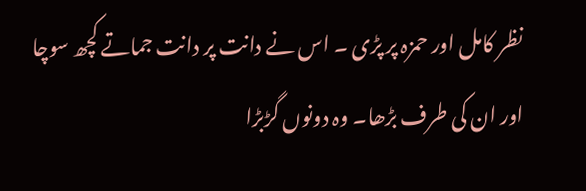نظر کامل اور حمزہ پر پڑی ۔ اس نے دانت پر دانت جماتے کچھ سوچا اور ان کی طرف بڑھا۔ وہ دونوں گڑبڑا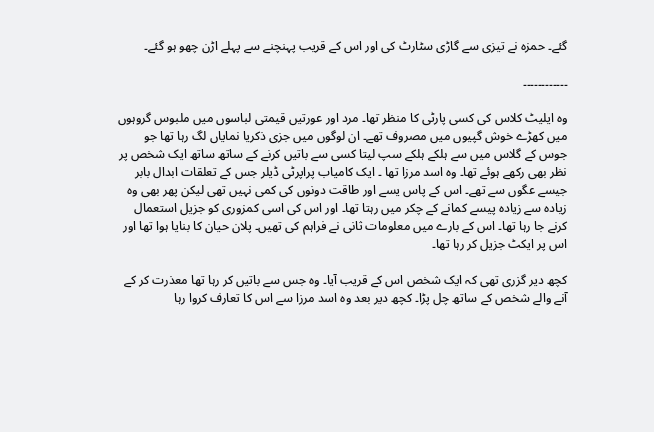گئے۔ حمزہ نے تیزی سے گاڑی سٹارٹ کی اور اس کے قریب پہنچنے سے پہلے اڑن چھو ہو گئے۔

۔۔۔۔۔۔۔۔۔۔۔۔

وہ ایلیٹ کلاس کی کسی پارٹی کا منظر تھا۔ مرد اور عورتیں قیمتی لباسوں میں ملبوس گروہوں میں کھڑے خوش گپیوں میں مصروف تھے۔ ان لوگوں میں جزی ذکریا نمایاں لگ رہا تھا جو جوس کے گلاس میں سے ہلکے ہلکے سپ لیتا کسی سے باتیں کرنے کے ساتھ ساتھ ایک شخص پر نظر بھی رکھے ہوئے تھا۔ وہ اسد مرزا تھا ۔ ایک کامیاب پراپرٹی ڈیلر جس کے تعلقات ابدال بابر جیسے عگوں سے تھے۔ اس کے پاس یسے اور طاقت دونوں کی کمی نہیں تھی لیکن پھر بھی وہ زیادہ سے زیادہ پیسے کمانے کے چکر میں رہتا تھا۔ اور اس کی اسی کمزوری کو جزیل استعمال کرنے جا رہا تھا۔ اس کے بارے میں معلومات ثانی نے فراہم کی تھیں۔ پلان حیان کا بنایا ہوا تھا اور اس پر ایکٹ جزیل کر رہا تھا۔

کچھ دیر گزری تھی کہ ایک شخص اس کے قریب آیا۔ وہ جس سے باتیں کر رہا تھا معذرت کر کے آنے والے شخص کے ساتھ چل پڑا۔ کچھ دیر بعد وہ اسد مرزا سے اس کا تعارف کروا رہا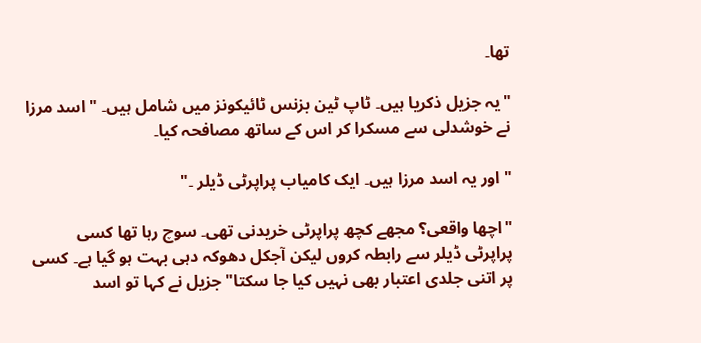تھا۔

"یہ جزیل ذکریا ہیں۔ ٹاپ ٹین بزنس ٹائیکونز میں شامل ہیں۔ " اسد مرزا نے خوشدلی سے مسکرا کر اس کے ساتھ مصافحہ کیا۔

"اور یہ اسد مرزا ہیں۔ ایک کامیاب پراپرٹی ڈیلر ۔"

"اچھا واقعی؟ مجھے کچھ پراپرٹی خریدنی تھی۔ سوچ رہا تھا کسی پراپرٹی ڈیلر سے رابطہ کروں لیکن آجکل دھوکہ دہی بہت ہو گیا ہے۔ کسی پر اتنی جلدی اعتبار بھی نہیں کیا جا سکتا" جزیل نے کہا تو اسد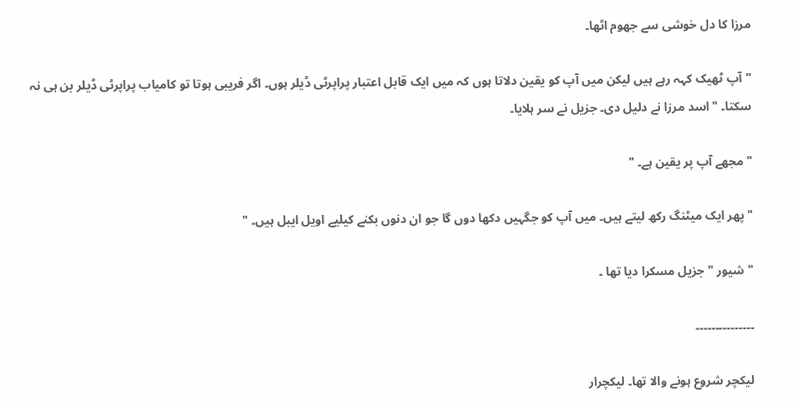مرزا کا دل خوشی سے جھوم اٹھا۔

"آپ ٹھیک کہہ رہے ہیں لیکن میں آپ کو یقین دلاتا ہوں کہ میں ایک قابل اعتبار پراپرٹی ڈیلر ہوں۔ اگر فریبی ہوتا تو کامیاب پراپرٹی ڈیلر بن ہی نہ سکتا۔ " اسد مرزا نے دلیل دی۔ جزیل نے سر ہلایا۔

"مجھے آپ پر یقین ہے۔ "

"پھر ایک میٹنگ رکھ لیتے ہیں۔ میں آپ کو جگہیں دکھا دوں گا جو ان دنوں بکنے کیلیے اویل ایبل ہیں۔ "

"شیور " جزیل مسکرا دیا تھا ۔

۔۔۔۔۔۔۔۔۔۔۔۔۔۔۔

لیکچر شروع ہونے والا تھا۔ لیکچرار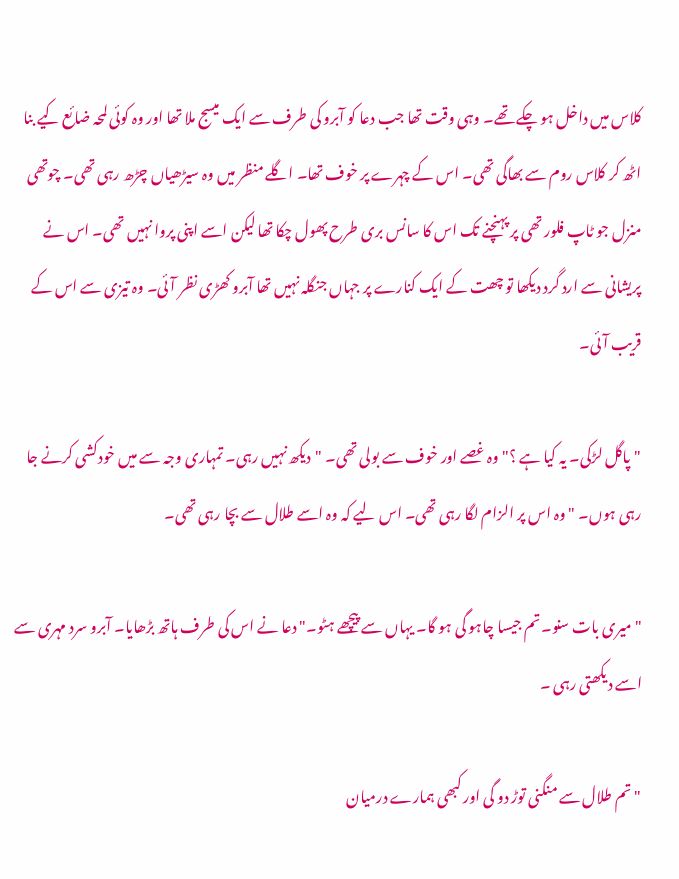کلاس میں داخل ہو چکے تھے۔ وہی وقت تھا جب دعا کو آبرو کی طرف سے ایک میسج ملا تھا اور وہ کوئی لمحہ ضائع کیے بنا اٹھ کر کلاس روم سے بھاگی تھی۔ اس کے چہرے پر خوف تھا۔ اگلے منظر میں وہ سیڑھیاں چڑھ رہی تھی۔ چوتھی منزل جو ٹاپ فلور تھی پر پہنچنے تک اس کا سانس بری طرح پھول چکا تھا لیکن اسے اپنی پروا نہیں تھی۔ اس نے پریشانی سے ارد گرد دیکھا تو چھت کے ایک کنارے پر جہاں جنگلہ نہیں تھا آبرو کھڑی نظر آئی۔ وہ تیزی سے اس کے قریب آئی۔

"پاگل لڑکی۔ یہ کیا ہے ؟" وہ غصے اور خوف سے بولی تھی۔ "دیکھ نہیں رہی۔ تمہاری وجہ سے میں خودکشی کرنے جا رہی ہوں۔ " وہ اس پر الزام لگا رہی تھی۔ اس لیے کہ وہ اسے طلال سے بچا رہی تھی۔

"میری بات سنو۔ تم جیسا چاہو گی ہو گا۔ یہاں سے پیچھے ہٹو۔" دعا نے اس کی طرف ہاتھ بڑھایا۔ آبرو سرد مہری سے اسے دیکھتی رہی ۔

"تم طلال سے منگنی توڑ دو گی اور کبھی ہمارے درمیان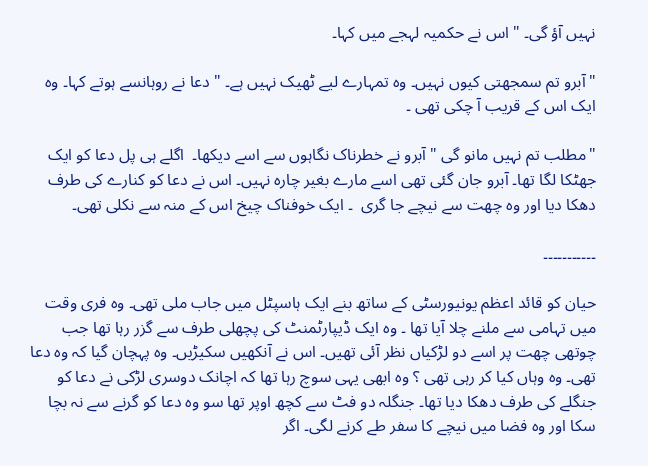نہیں آؤ گی۔ " اس نے حکمیہ لہجے میں کہا۔

"آبرو تم سمجھتی کیوں نہیں۔ وہ تمہارے لیے ٹھیک نہیں ہے۔ " دعا نے روہانسے ہوتے کہا۔ وہ ایک اس کے قریب آ چکی تھی ۔

"مطلب تم نہیں مانو گی " آبرو نے خطرناک نگاہوں سے اسے دیکھا۔  اگلے ہی پل دعا کو ایک جھٹکا لگا تھا۔ آبرو جان گئی تھی اسے مارے بغیر چارہ نہیں۔ اس نے دعا کو کنارے کی طرف دھکا دیا اور وہ چھت سے نیچے جا گری  ۔ ایک خوفناک چیخ اس کے منہ سے نکلی تھی۔

۔۔۔۔۔۔۔۔۔۔۔

حیان کو قائد اعظم یونیورسٹی کے ساتھ بنے ایک ہاسپٹل میں جاب ملی تھی۔ وہ فری وقت میں تہامی سے ملنے چلا آیا تھا ۔ وہ ایک ڈیپارٹمنٹ کی پچھلی طرف سے گزر رہا تھا جب چوتھی چھت پر اسے دو لڑکیاں نظر آئی تھیں۔ اس نے آنکھیں سکیڑیں۔ وہ پہچان گیا کہ وہ دعا تھی۔ وہ وہاں کیا کر رہی تھی ؟ وہ ابھی یہی سوچ رہا تھا کہ اچانک دوسری لڑکی نے دعا کو جنگلے کی طرف دھکا دیا تھا۔ جنگلہ دو فٹ سے کچھ اوپر تھا سو وہ دعا کو گرنے سے نہ بچا سکا اور وہ فضا میں نیچے کا سفر طے کرنے لگی۔ اگر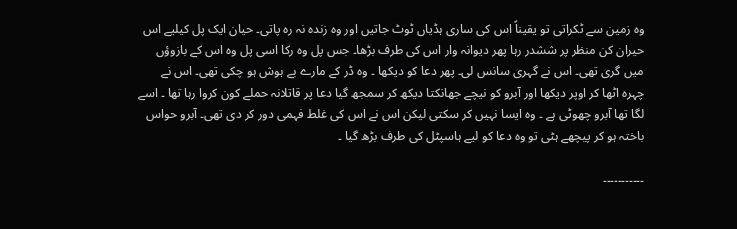وہ زمین سے ٹکراتی تو یقیناً اس کی ساری ہڈیاں ٹوٹ جاتیں اور وہ زندہ نہ رہ پاتی۔ حیان ایک پل کیلیے اس حیران کن منظر پر ششدر رہا پھر دیوانہ وار اس کی طرف بڑھا۔ جس پل وہ رکا اسی پل وہ اس کے بازوؤں میں گری تھی۔ اس نے گہری سانس لی۔ پھر دعا کو دیکھا ۔ وہ ڈر کے مارے بے ہوش ہو چکی تھی۔ اس نے چہرہ اٹھا کر اوپر دیکھا اور آبرو کو نیچے جھانکتا دیکھ کر سمجھ گیا دعا پر قاتلانہ حملے کون کروا رہا تھا ۔ اسے لگا تھا آبرو چھوٹی ہے ۔ وہ ایسا نہیں کر سکتی لیکن اس نے اس کی غلط فہمی دور کر دی تھی۔ آبرو حواس باختہ ہو کر پیچھے ہٹی تو وہ دعا کو لیے ہاسپٹل کی طرف بڑھ گیا ۔

۔۔۔۔۔۔۔۔۔۔۔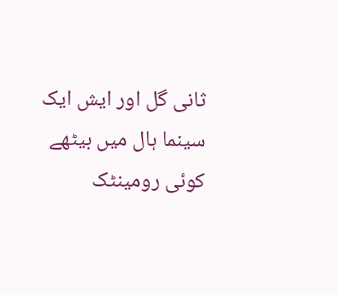ثانی گل اور ایش ایک سینما ہال میں بیٹھے کوئی رومینٹک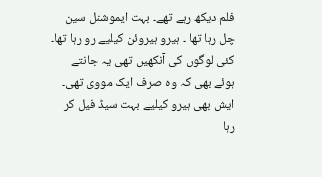فلم دیکھ رہے تھے۔ بہت ایموشنل سین چل رہا تھا ۔ ہیرو ہیروئن کیلیے رو رہا تھا۔ کئی لوگوں کی آنکھیں تھی یہ جانتے ہوئے بھی کہ وہ صرف ایک مووی تھی۔ ایش بھی ہیرو کیلیے بہت سیڈ فیل کر رہا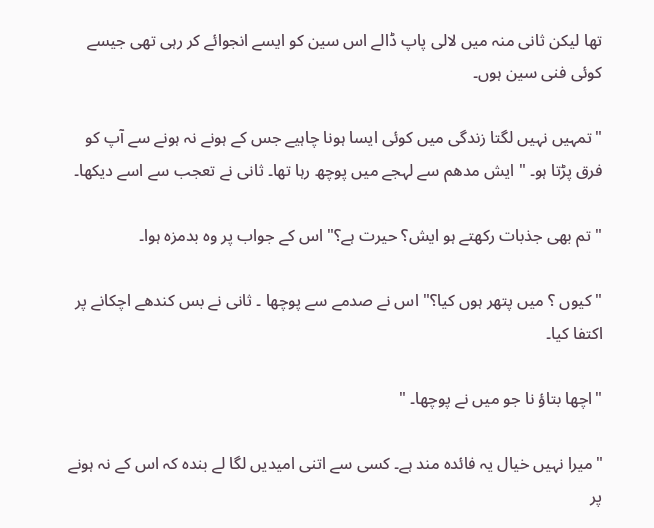تھا لیکن ثانی منہ میں لالی پاپ ڈالے اس سین کو ایسے انجوائے کر رہی تھی جیسے کوئی فنی سین ہوں۔

"تمہیں نہیں لگتا زندگی میں کوئی ایسا ہونا چاہیے جس کے ہونے نہ ہونے سے آپ کو فرق پڑتا ہو۔ " ایش مدھم سے لہجے میں پوچھ رہا تھا۔ ثانی نے تعجب سے اسے دیکھا۔

"تم بھی جذبات رکھتے ہو ایش؟ حیرت ہے؟" اس کے جواب پر وہ بدمزہ ہوا۔

"کیوں ؟ میں پتھر ہوں کیا؟" اس نے صدمے سے پوچھا ۔ ثانی نے بس کندھے اچکانے پر اکتفا کیا۔

"اچھا بتاؤ نا جو میں نے پوچھا۔ "

"میرا نہیں خیال یہ فائدہ مند ہے۔ کسی سے اتنی امیدیں لگا لے بندہ کہ اس کے نہ ہونے پر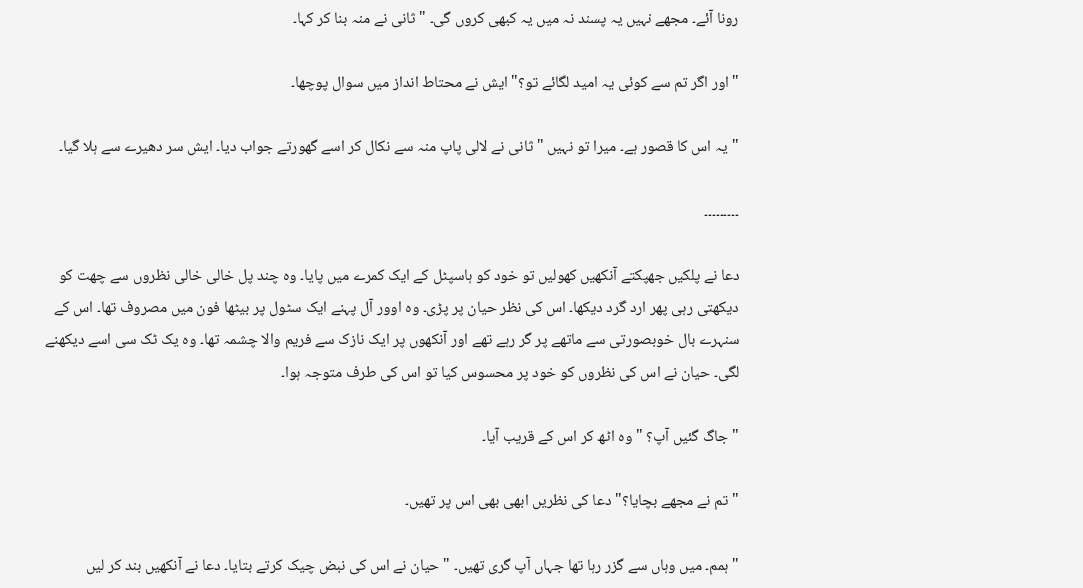رونا آئے۔ مجھے نہیں یہ پسند نہ میں یہ کبھی کروں گی۔ " ثانی نے منہ بنا کر کہا۔

"اور اگر تم سے کوئی یہ امید لگائے تو؟" ایش نے محتاط انداز میں سوال پوچھا۔

"یہ اس کا قصور ہے۔ میرا تو نہیں " ثانی نے لالی پاپ منہ سے نکال کر اسے گھورتے جواب دیا۔ ایش سر دھیرے سے ہلا گیا۔

۔۔۔۔۔۔۔۔۔

دعا نے پلکیں جھپکتے آنکھیں کھولیں تو خود کو ہاسپٹل کے ایک کمرے میں پایا۔ وہ چند پل خالی خالی نظروں سے چھت کو دیکھتی رہی پھر ارد گرد دیکھا۔ اس کی نظر حیان پر پڑی۔ وہ اوور آل پہنے ایک سٹول پر بیٹھا فون میں مصروف تھا۔ اس کے سنہرے بال خوبصورتی سے ماتھے پر گر رہے تھے اور آنکھوں پر ایک نازک سے فریم والا چشمہ تھا۔ وہ یک ٹک سی اسے دیکھنے لگی۔ حیان نے اس کی نظروں کو خود پر محسوس کیا تو اس کی طرف متوجہ ہوا۔

"جاگ گئیں آپ؟ " وہ اٹھ کر اس کے قریب آیا۔

"تم نے مجھے بچایا؟" دعا کی نظریں ابھی بھی اس پر تھیں۔

"ہمم۔ میں وہاں سے گزر رہا تھا جہاں آپ گری تھیں۔ " حیان نے اس کی نبض چیک کرتے بتایا۔ دعا نے آنکھیں بند کر لیں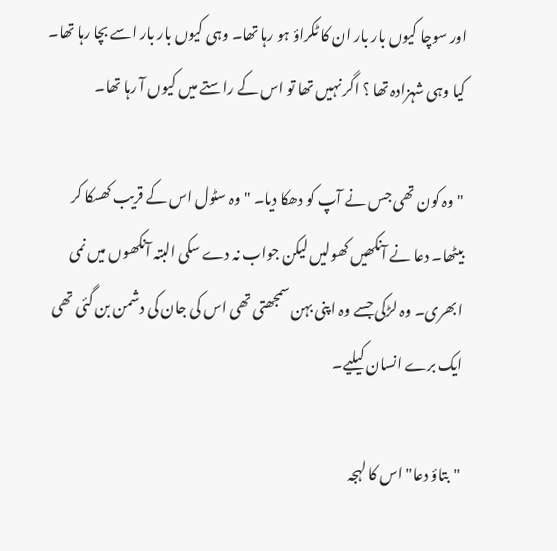اور سوچا کیوں بار بار ان کا ٹکراؤ ہو رہا تھا۔ وہی کیوں بار بار اسے بچا رہا تھا۔ کیا وہی شہزادہ تھا ؟ اگر نہیں تھا تو اس کے راستے میں کیوں آ رہا تھا۔

"وہ کون تھی جس نے آپ کو دھکا دیا۔ " وہ سٹول اس کے قریب کھسکا کر بیٹھا۔ دعا نے آنکھیں کھولیں لیکن جواب نہ دے سکی البتہ آنکھوں میں نمی ابھری۔ وہ لڑکی جسے وہ اپنی بہن سمجھتی تھی اس کی جان کی دشمن بن گئی تھی ایک برے انسان کیلیے۔

"بتاؤ دعا" اس کا لہجہ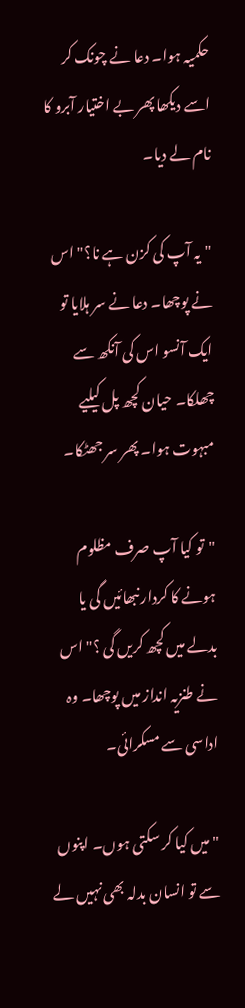حکمیہ ہوا۔ دعا نے چونک کر اسے دیکھا پھر بے اختیار آبرو کا نام لے دیا۔

"یہ آپ کی کزن ہے نا؟" اس نے پوچھا۔ دعا نے سر ہلایا تو ایک آنسو اس کی آنکھ سے چھلکا۔ حیان کچھ پل کیلیے مبہوت ہوا۔ پھر سر جھٹکا۔

"تو کیا آپ صرف مظلوم ہونے کا کردار نبھائیں گی یا بدلے میں کچھ کریں گی ؟" اس نے طنزیہ انداز میں پوچھا۔ وہ اداسی سے مسکرائی۔

"میں کیا کر سکتی ہوں۔ اپنوں سے تو انسان بدلہ بھی نہیں لے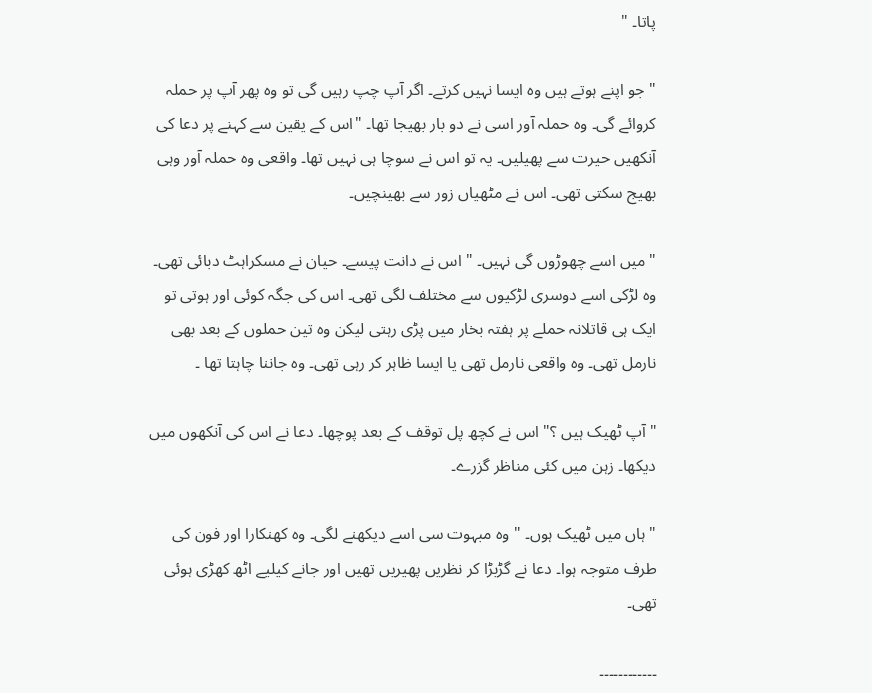پاتا۔ "

"جو اپنے ہوتے ہیں وہ ایسا نہیں کرتے۔ اگر آپ چپ رہیں گی تو وہ پھر آپ پر حملہ کروائے گی۔ وہ حملہ آور اسی نے دو بار بھیجا تھا۔ "اس کے یقین سے کہنے پر دعا کی آنکھیں حیرت سے پھیلیں۔ یہ تو اس نے سوچا ہی نہیں تھا۔ واقعی وہ حملہ آور وہی بھیج سکتی تھی۔ اس نے مٹھیاں زور سے بھینچیں۔

"میں اسے چھوڑوں گی نہیں۔ " اس نے دانت پیسے۔ حیان نے مسکراہٹ دبائی تھی۔ وہ لڑکی اسے دوسری لڑکیوں سے مختلف لگی تھی۔ اس کی جگہ کوئی اور ہوتی تو ایک ہی قاتلانہ حملے پر ہفتہ بخار میں پڑی رہتی لیکن وہ تین حملوں کے بعد بھی نارمل تھی۔ وہ واقعی نارمل تھی یا ایسا ظاہر کر رہی تھی۔ وہ جاننا چاہتا تھا ۔

"آپ ٹھیک ہیں ؟" اس نے کچھ پل توقف کے بعد پوچھا۔ دعا نے اس کی آنکھوں میں دیکھا۔ زہن میں کئی مناظر گزرے۔

"ہاں میں ٹھیک ہوں۔ " وہ مبہوت سی اسے دیکھنے لگی۔ وہ کھنکارا اور فون کی طرف متوجہ ہوا۔ دعا نے گڑبڑا کر نظریں پھیریں تھیں اور جانے کیلیے اٹھ کھڑی ہوئی تھی۔

۔۔۔۔۔۔۔۔۔۔۔۔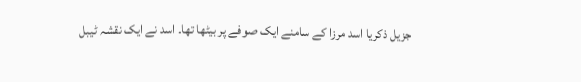جزیل ذکریا اسد مرزا کے سامنے ایک صوفے پر بیٹھا تھا۔ اسد نے ایک نقشہ ٹیبل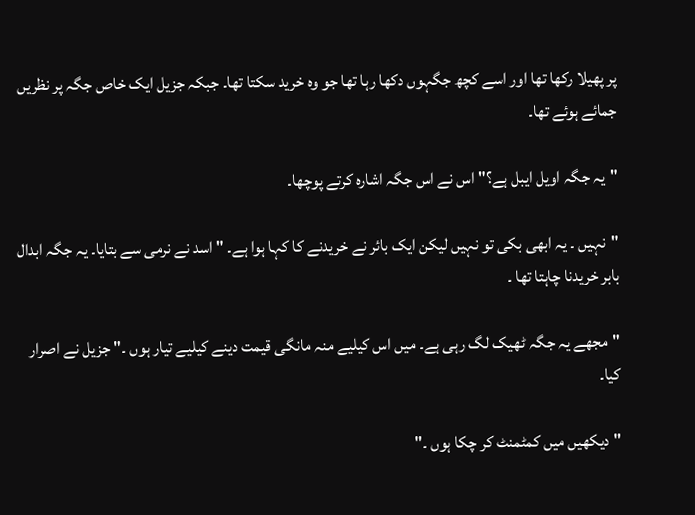پر پھیلا رکھا تھا اور اسے کچھ جگہوں دکھا رہا تھا جو وہ خرید سکتا تھا۔ جبکہ جزیل ایک خاص جگہ پر نظریں جمائے ہوئے تھا۔

"یہ جگہ اویل ایبل ہے؟" اس نے اس جگہ اشارہ کرتے پوچھا۔

"نہیں ۔ یہ ابھی بکی تو نہیں لیکن ایک بائر نے خریدنے کا کہا ہوا ہے۔ " اسد نے نرمی سے بتایا۔ یہ جگہ ابدال بابر خریدنا چاہتا تھا ۔

"مجھے یہ جگہ ٹھیک لگ رہی ہے۔ میں اس کیلیے منہ مانگی قیمت دینے کیلیے تیار ہوں ۔" جزیل نے اصرار کیا۔

"دیکھیں میں کمٹمنٹ کر چکا ہوں ۔"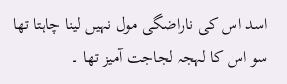اسد اس کی ناراضگی مول نہیں لینا چاہتا تھا سو اس کا لہجہ لجاجت آمیز تھا ۔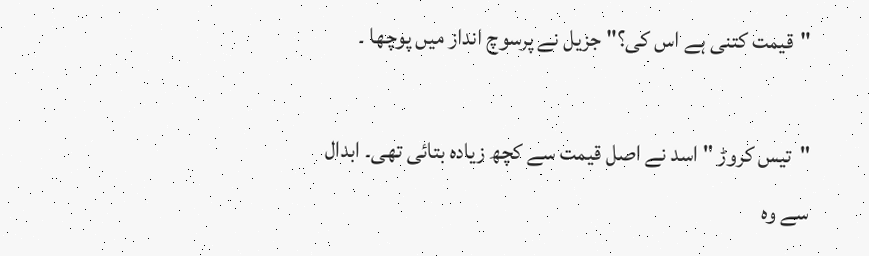"قیمت کتنی ہے اس کی؟" جزیل نے پرسوچ انداز میں پوچھا ۔

"تیس کروڑ " اسد نے اصل قیمت سے کچھ زیادہ بتائی تھی۔ ابدال سے وہ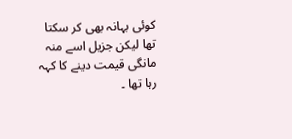کوئی بہانہ بھی کر سکتا تھا لیکن جزیل اسے منہ مانگی قیمت دینے کا کہہ رہا تھا ۔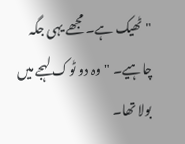"ٹھیک ہے۔ مجھے یہی جگہ چاہیے۔ "وہ دو ٹوک لہجے میں بولا تھا۔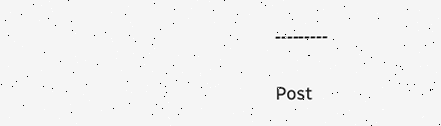۔۔۔۔۔۔۔۔۔

Post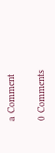a Comment

0 Comments